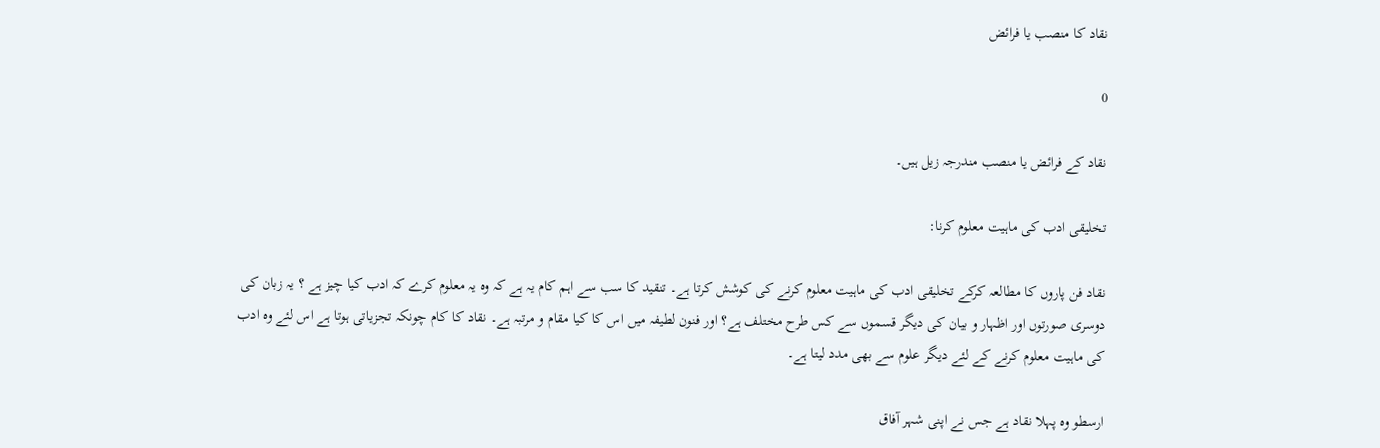نقاد کا منصب یا فرائض

0

نقاد کے فرائض یا منصب مندرجہ زیل ہیں۔

تخلیقی ادب کی ماہیت معلوم کرنا:

نقاد فن پاروں کا مطالعہ کرکے تخلیقی ادب کی ماہیت معلوم کرنے کی کوشش کرتا ہے۔ تنقید کا سب سے اہم کام یہ ہے کہ وہ یہ معلوم کرے کہ ادب کیا چیز ہے ؟ یہ زبان کی دوسری صورتوں اور اظہار و بیان کی دیگر قسموں سے کس طرح مختلف ہے؟ اور فنون لطیفہ میں اس کا کیا مقام و مرتبہ ہے۔ نقاد کا کام چونکہ تجزیاتی ہوتا ہے اس لئے وہ ادب کی ماہیت معلوم کرنے کے لئے دیگر علوم سے بھی مدد لیتا ہے۔

ارسطو وہ پہلا نقاد ہے جس نے اپنی شہر آفاق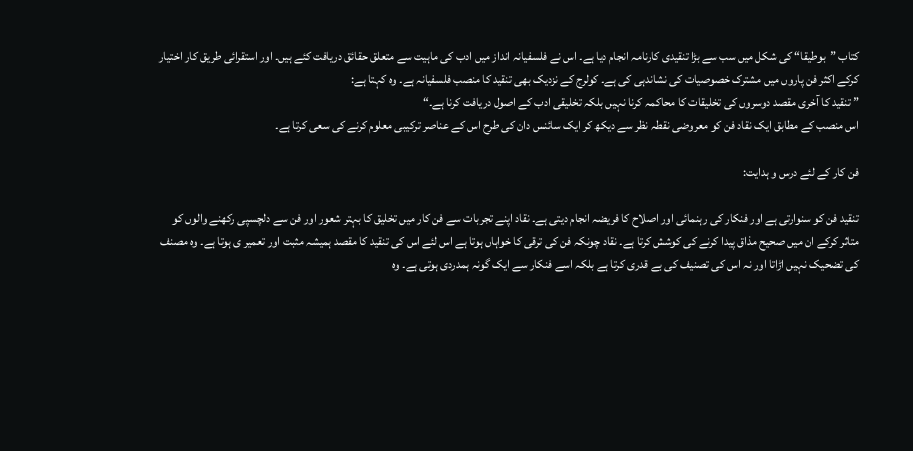کتاب ”بوطیقا“ کی شکل میں سب سے بڑا تنقیدی کارنامہ انجام دیا ہے۔ اس نے فلسفیانہ انداز میں ادب کی ماہیت سے متعلق حقائق دریافت کئے ہیں۔ اور استقرائی طریق کار اختیار کرکے اکثر فن پاروں میں مشترک خصوصیات کی نشاندہی کی ہے۔ کولرج کے نزدیک بھی تنقید کا منصب فلسفیانہ ہے۔ وہ کہتا ہے:
” تنقید کا آخری مقصد دوسروں کی تخلیقات کا محاکمہ کرنا نہیں بلکہ تخلیقی ادب کے اصول دریافت کرنا ہے۔“
اس منصب کے مطابق ایک نقاد فن کو معروضی نقطہ نظر سے دیکھ کر ایک سائنس دان کی طرح اس کے عناصر ترکیبی معلوم کرنے کی سعی کرتا ہے۔

فن کار کے لئے درس و ہدایت:

تنقید فن کو سنوارتی ہے اور فنکار کی رہنمائی اور اصلاح کا فریضہ انجام دیتی ہے۔ نقاد اپنے تجربات سے فن کار میں تخلیق کا بہتر شعور اور فن سے دلچسپی رکھنے والوں کو متاثر کرکے ان میں صحیح مذاق پیدا کرنے کی کوشش کرتا ہے۔ نقاد چونکہ فن کی ترقی کا خواہاں ہوتا ہے اس لئے اس کی تنقید کا مقصد ہمیشہ مثبت اور تعمیر ی ہوتا ہے۔ وہ مصنف کی تضحیک نہیں اڑاتا اور نہ اس کی تصنیف کی بے قدری کرتا ہے بلکہ اسے فنکار سے ایک گونہ ہمدردی ہوتی ہے۔ وہ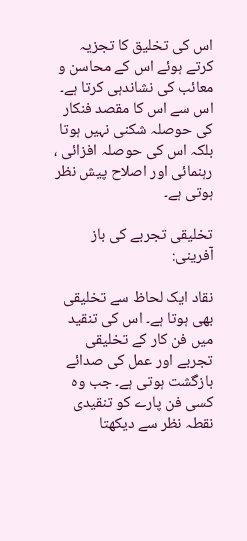اس کی تخلیق کا تجزیہ کرتے ہوئے اس کے محاسن و معائب کی نشاندہی کرتا ہے۔ اس سے اس کا مقصد فنکار کی حوصلہ شکنی نہیں ہوتا بلکہ اس کی حوصلہ افزائی ، رہنمائی اور اصلاح پیش نظر ہوتی ہے۔

تخلیقی تجربے کی باز آفرینی:

نقاد ایک لحاظ سے تخلیقی بھی ہوتا ہے۔ اس کی تنقید میں فن کار کے تخلیقی تجربے اور عمل کی صدائے بازگشت ہوتی ہے۔ جب وہ کسی فن پارے کو تنقیدی نقطہ نظر سے دیکھتا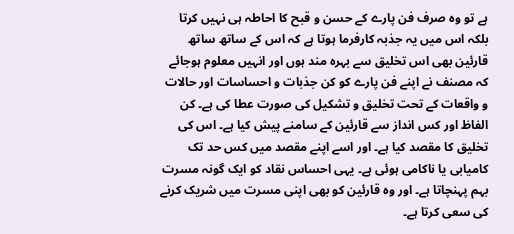ہے تو وہ صرف فن پارے کے حسن و قبح کا احاطہ ہی نہیں کرتا بلکہ اس میں یہ جذبہ کارفرما ہوتا ہے کہ اس کے ساتھ ساتھ قارئین بھی اس تخلیق سے بہرہ مند ہوں اور انہیں معلوم ہوجائے کہ مصنف نے اپنے فن پارے کو کن جذبات و احساسات اور حالات و واقعات کے تحت تخلیق و تشکیل کی صورت عطا کی ہے۔ کن الفاظ اور کس انداز سے قارئین کے سامنے پیش کیا ہے۔ اس کی تخلیق کا مقصد کیا ہے۔ اور اسے اپنے مقصد میں کس حد تک کامیابی یا ناکامی ہوئی ہے۔ یہی احساس نقاد کو ایک گونہ مسرت بہم پہنچاتا ہے۔ اور وہ قارئین کو بھی اپنی مسرت میں شریک کرنے کی سعی کرتا ہے۔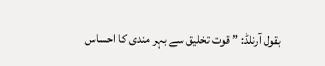بقول آرنلڈ: ” قوت تخلیق سے بہر مندی کا احساس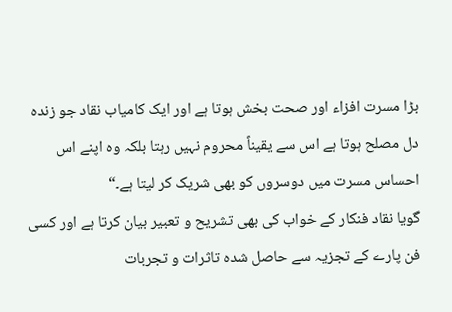بڑا مسرت افزاء اور صحت بخش ہوتا ہے اور ایک کامیاب نقاد جو زندہ دل مصلح ہوتا ہے اس سے یقیناً محروم نہیں رہتا بلکہ وہ اپنے اس احساس مسرت میں دوسروں کو بھی شریک کر لیتا ہے۔“
گویا نقاد فنکار کے خواب کی بھی تشریح و تعبیر بیان کرتا ہے اور کسی فن پارے کے تجزیہ سے حاصل شدہ تاثرات و تجربات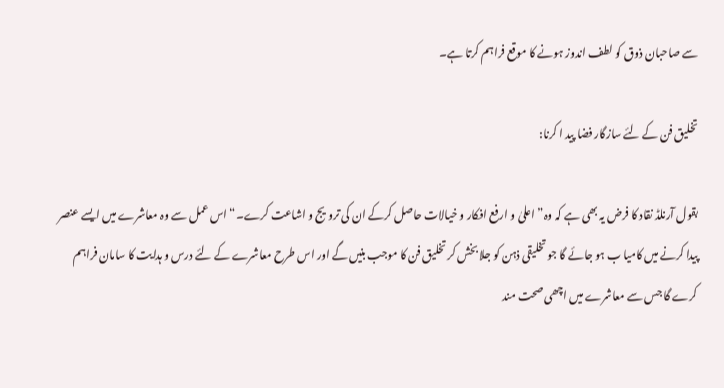سے صاحبان ذوق کو لطف اندوز ہونے کا موقع فراہم کرتا ہے۔

تخلیق فن کے لئے سازگار فضا پید ا کرنا:

بقول آرنلڈ نقاد کا فرض یہ بھی ہے کہ وہ” اعلیٰ و ارفع افکار و خیالات حاصل کرکے ان کی ترویج و اشاعت کرے۔“ اس عمل سے وہ معاشرے میں ایسے عنصر پیدا کرنے میں کامیا ب ہو جائے گا جو تخلیقی ذہن کو جلا بخش کر تخلیق فن کا موجب بنیں گے اور اس طرح معاشرے کے لئے درس و ہدایت کا سامان فراہم کرے گا جس سے معاشرے میں اچھی صحت مند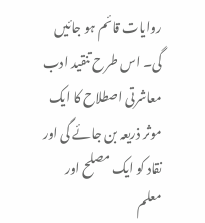روایات قائم ہو جائیں گی۔ اس طرح تنقید ادب معاشرتی اصطلاح کا ایک موثر ذریعہ بن جائے گی اور نقاد کو ایک مصلح اور معلم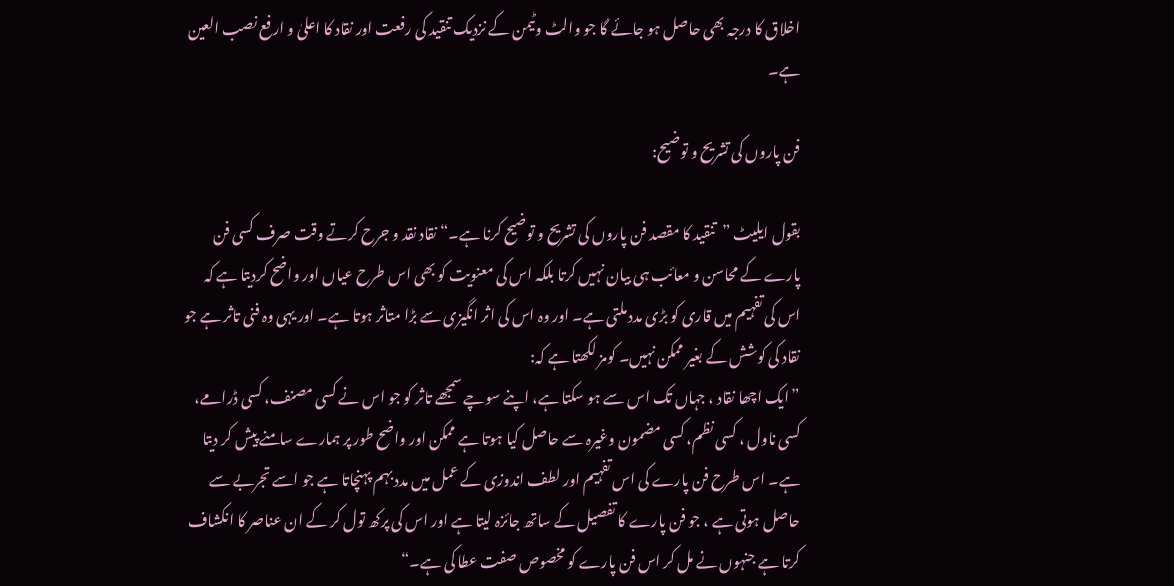اخلاق کا درجہ بھی حاصل ہو جائے گا جو والٹ وٹیمن کے نزدیک تنقید کی رفعت اور نقاد کا اعلیٰ و ارفع نصب العین ہے۔

فن پاروں کی تشریح و توضیح:

بقول ایلیٹ ”تنقید کا مقصد فن پاروں کی تشریح و توضیح کرنا ہے۔“ نقاد نقد و جرح کرتے وقت صرف کسی فن پارے کے محاسن و معائب ہی بیان نہیں کرتا بلکہ اس کی معنویت کو بھی اس طرح عیاں اور واضح کردیتا ہے کہ اس کی تفہیم میں قاری کو بڑی مدد ملتی ہے۔ اور وہ اس کی اثر انگیزی سے بڑا متاثر ہوتا ہے۔ اور یہی وہ فنی تاثر ہے جو نقاد کی کوشش کے بغیر ممکن نہیں۔ کومز لکھتا ہے کہ:
”ایک اچھا نقاد ، جہاں تک اس سے ہو سکتا ہے، اپنے سوچے سمجھے تاثر کو جو اس نے کسی مصنف، کسی ڈرامے، کسی ناول ، کسی نظم، کسی مضمون وغیرہ سے حاصل کیا ہوتا ہے ممکن اور واضح طور پر ہمارے سامنے پیش کر دیتا ہے۔ اس طرح فن پارے کی اس تفہیم اور لطف اندوزی کے عمل میں مدد بہم پہنچاتا ہے جو اسے تجربے سے حاصل ہوتی ہے ، جو فن پارے کا تفصیل کے ساتھ جائزہ لیتا ہے اور اس کی پرکھ تول کر کے ان عناصر کا انکشاف کرتا ہے جنہوں نے مل کر اس فن پارے کو مخصوص صفت عطا کی ہے۔“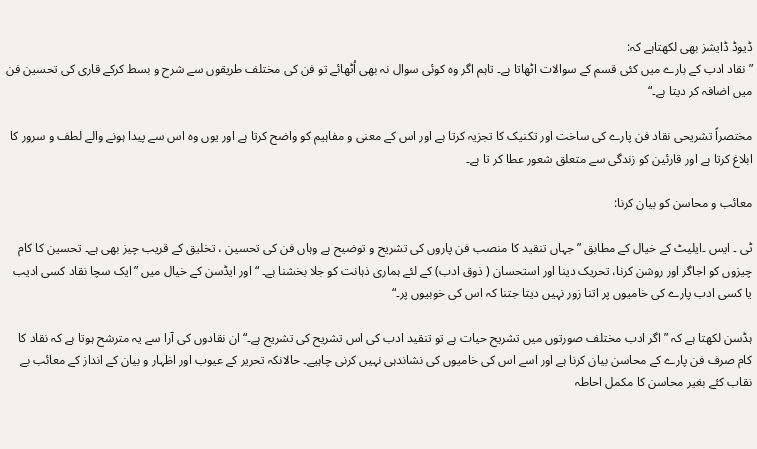ڈیوڈ ڈایشز بھی لکھتاہے کہ:
” نقاد ادب کے بارے میں کئی قسم کے سوالات اٹھاتا ہے۔ تاہم اگر وہ کوئی سوال نہ بھی اُٹھائے تو فن کی مختلف طریقوں سے شرح و بسط کرکے قاری کی تحسین فن میں اضافہ کر دیتا ہے۔“

مختصراً تشریحی نقاد فن پارے کی ساخت اور تکنیک کا تجزیہ کرتا ہے اور اس کے معنی و مفاہیم کو واضح کرتا ہے اور یوں وہ اس سے پیدا ہونے والے لطف و سرور کا ابلاغ کرتا ہے اور قارئین کو زندگی سے متعلق شعور عطا کر تا ہے۔

معائب و محاسن کو بیان کرنا:

ٹی ۔ ایس ۔ایلیٹ کے خیال کے مطابق ” جہاں تنقید کا منصب فن پاروں کی تشریح و توضیح ہے وہاں فن کی تحسین ، تخلیق کے قریب چیز بھی ہے۔ تحسین کا کام چیزوں کو اجاگر اور روشن کرنا، تحریک دینا اور استحسان ( ذوق ادب) کے لئے ہماری ذہانت کو جلا بخشنا ہے۔ “ اور ایڈسن کے خیال میں ”ایک سچا نقاد کسی ادیب یا کسی ادب پارے کی خامیوں پر اتنا زور نہیں دیتا جتنا کہ اس کی خوبیوں پر۔“

ہڈسن لکھتا ہے کہ ” اگر ادب مختلف صورتوں میں تشریح حیات ہے تو تنقید ادب کی اس تشریح کی تشریح ہے۔“ ان نقادوں کی آرا سے یہ مترشح ہوتا ہے کہ نقاد کا کام صرف فن پارے کے محاسن بیان کرنا ہے اور اسے اس کی خامیوں کی نشاندہی نہیں کرنی چاہیے۔ حالانکہ تحریر کے عیوب اور اظہار و بیان کے انداز کے معائب بے نقاب کئے بغیر محاسن کا مکمل احاطہ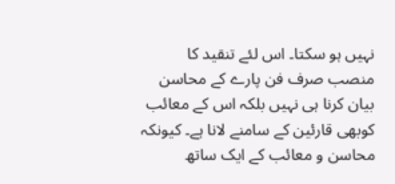نہیں ہو سکتا۔ اس لئے تنقید کا منصب صرف فن پارے کے محاسن بیان کرنا ہی نہیں بلکہ اس کے معائب کوبھی قارئین کے سامنے لانا ہے۔ کیونکہ محاسن و معائب کے ایک ساتھ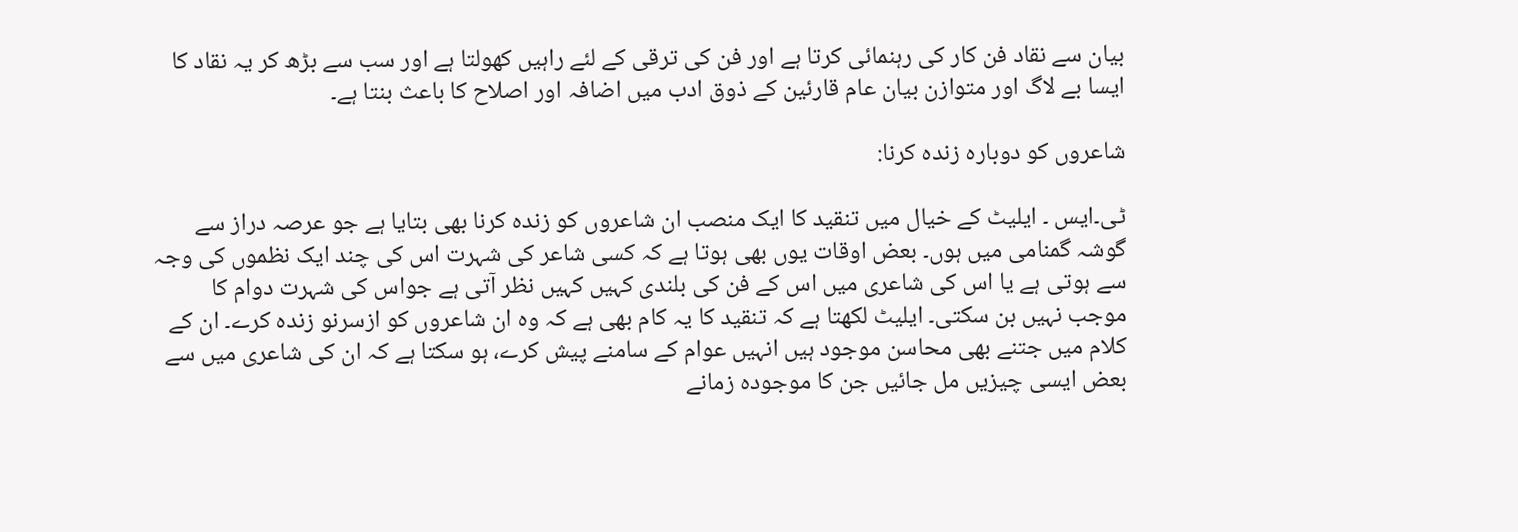بیان سے نقاد فن کار کی رہنمائی کرتا ہے اور فن کی ترقی کے لئے راہیں کھولتا ہے اور سب سے بڑھ کر یہ نقاد کا ایسا بے لاگ اور متوازن بیان عام قارئین کے ذوق ادب میں اضافہ اور اصلاح کا باعث بنتا ہے۔

شاعروں کو دوبارہ زندہ کرنا:

ٹی۔ایس ۔ ایلیٹ کے خیال میں تنقید کا ایک منصب ان شاعروں کو زندہ کرنا بھی بتایا ہے جو عرصہ دراز سے گوشہ گمنامی میں ہوں۔ بعض اوقات یوں بھی ہوتا ہے کہ کسی شاعر کی شہرت اس کی چند ایک نظموں کی وجہ سے ہوتی ہے یا اس کی شاعری میں اس کے فن کی بلندی کہیں کہیں نظر آتی ہے جواس کی شہرت دوام کا موجب نہیں بن سکتی۔ ایلیٹ لکھتا ہے کہ تنقید کا یہ کام بھی ہے کہ وہ ان شاعروں کو ازسرنو زندہ کرے۔ ان کے کلام میں جتنے بھی محاسن موجود ہیں انہیں عوام کے سامنے پیش کرے، ہو سکتا ہے کہ ان کی شاعری میں سے بعض ایسی چیزیں مل جائیں جن کا موجودہ زمانے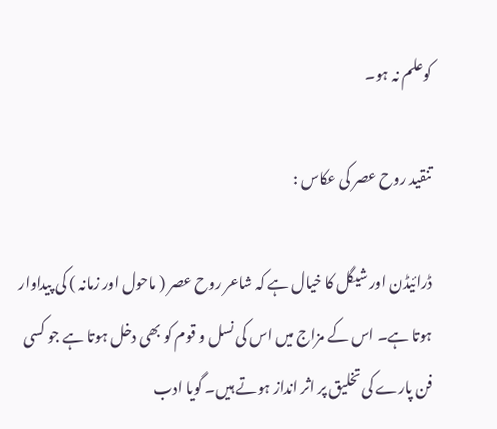کوعلم نہ ہو۔

تنقید روح عصر کی عکاس :

ڈرائیڈن اور شیگل کا خیال ہے کہ شاعر روح عصر ( ماحول اور زمانہ ) کی پیداوار ہوتا ہے۔ اس کے مزاج میں اس کی نسل و قوم کو بھی دخل ہوتا ہے جو کسی فن پارے کی تخلیق پر اثر انداز ہوتے ہیں۔ گویا ادب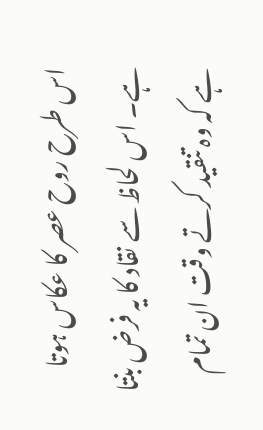اس طرح روح عصر کا عکاس ہوتا ہے۔ اس لحاظ سے نقاد کا یہ فرض بنتا ہے کہ وہ تنقید کرتے وقت ان تمام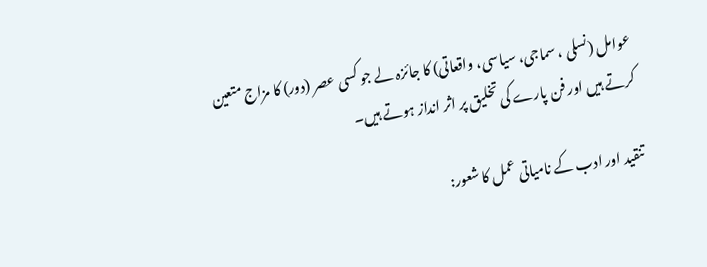عوامل (نسلی ، سماجی، سیاسی، واقعاتی) کا جائزہ لے جو کسی عصر (دور) کا مزاج متعین کرتے ہیں اور فن پارے کی تخلیق پر اثر انداز ہوتے ہیں۔

تنقید اور ادب کے نامیاتی عمل کا شعور: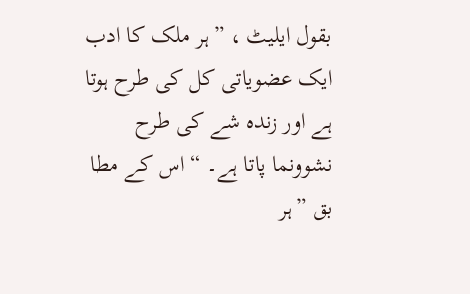بقول ایلیٹ ، ” ہر ملک کا ادب ایک عضویاتی کل کی طرح ہوتا ہے اور زندہ شے کی طرح نشوونما پاتا ہے۔ “ اس کے مطا بق ”ہر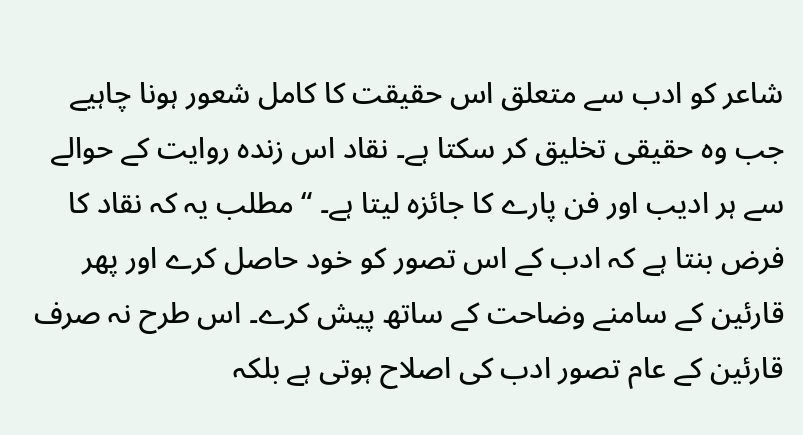شاعر کو ادب سے متعلق اس حقیقت کا کامل شعور ہونا چاہیے جب وہ حقیقی تخلیق کر سکتا ہے۔ نقاد اس زندہ روایت کے حوالے سے ہر ادیب اور فن پارے کا جائزہ لیتا ہے۔ “ مطلب یہ کہ نقاد کا فرض بنتا ہے کہ ادب کے اس تصور کو خود حاصل کرے اور پھر قارئین کے سامنے وضاحت کے ساتھ پیش کرے۔ اس طرح نہ صرف قارئین کے عام تصور ادب کی اصلاح ہوتی ہے بلکہ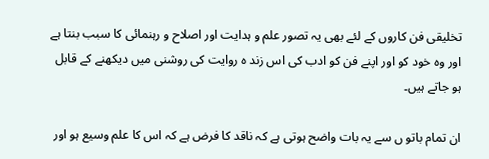تخلیقی فن کاروں کے لئے بھی یہ تصور علم و ہدایت اور اصلاح و رہنمائی کا سبب بنتا ہے اور وہ خود کو اور اپنے فن کو ادب کی اس زند ہ روایت کی روشنی میں دیکھنے کے قابل ہو جاتے ہیں۔

ان تمام باتو ں سے یہ بات واضح ہوتی ہے کہ ناقد کا فرض ہے کہ اس کا علم وسیع ہو اور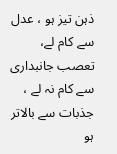ذہن تیز ہو ، عدل سے کام لے، تعصب جانبداری سے کام نہ لے ، جذبات سے بالاتر ہو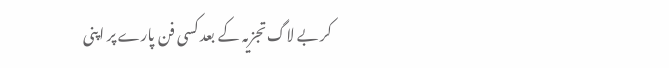کر بے لاگ تجزیہ کے بعد کسی فن پارے پر اپنی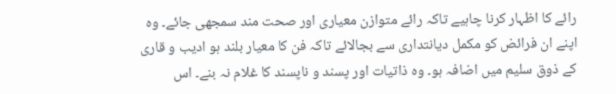رائے کا اظہار کرنا چاہیے تاکہ رائے متوازن معیاری اور صحت مند سمجھی جائے۔ وہ اپنے ان فرائض کو مکمل دیانتداری سے بجالائے تاکہ فن کا معیار بلند ہو ادیب و قاری کے ذوق سلیم میں اضافہ ہو۔ وہ ذاتیات اور پسند و ناپسند کا غلام نہ بنے۔ اس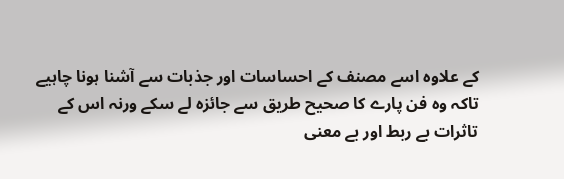کے علاوہ اسے مصنف کے احساسات اور جذبات سے آشنا ہونا چاہیے تاکہ وہ فن پارے کا صحیح طریق سے جائزہ لے سکے ورنہ اس کے تاثرات بے ربط اور بے معنی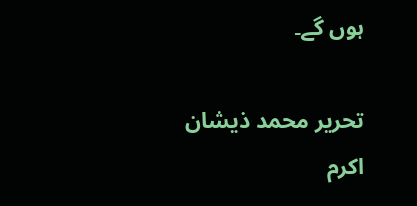ہوں گے۔

تحریر محمد ذیشان اکرم